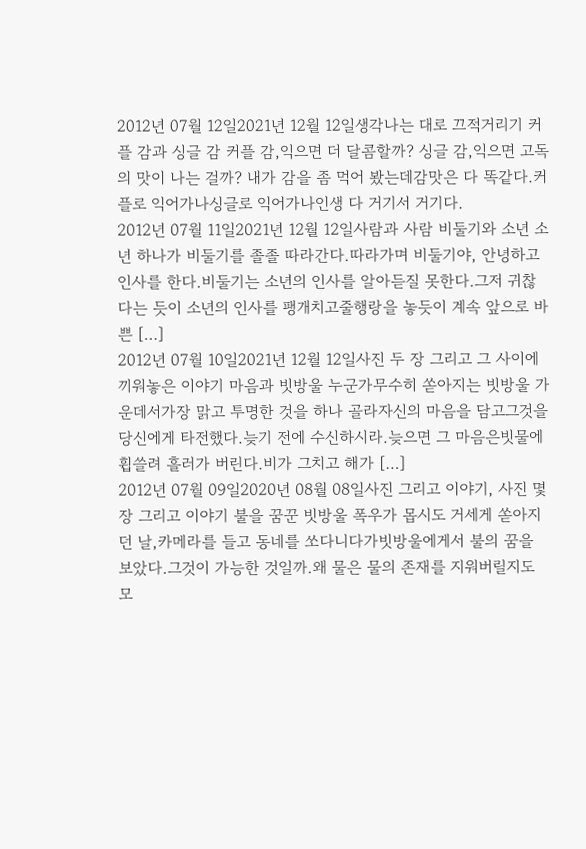2012년 07월 12일2021년 12월 12일생각나는 대로 끄적거리기 커플 감과 싱글 감 커플 감,익으면 더 달콤할까? 싱글 감,익으면 고독의 맛이 나는 걸까? 내가 감을 좀 먹어 봤는데감맛은 다 똑같다.커플로 익어가나싱글로 익어가나인생 다 거기서 거기다.
2012년 07월 11일2021년 12월 12일사람과 사람 비둘기와 소년 소년 하나가 비둘기를 졸졸 따라간다.따라가며 비둘기야, 안녕하고 인사를 한다.비둘기는 소년의 인사를 알아듣질 못한다.그저 귀찮다는 듯이 소년의 인사를 팽개치고줄행랑을 놓듯이 계속 앞으로 바쁜 […]
2012년 07월 10일2021년 12월 12일사진 두 장 그리고 그 사이에 끼워놓은 이야기 마음과 빗방울 누군가무수히 쏟아지는 빗방울 가운데서가장 맑고 투명한 것을 하나 골라자신의 마음을 담고그것을 당신에게 타전했다.늦기 전에 수신하시라.늦으면 그 마음은빗물에 휩쓸려 흘러가 버린다.비가 그치고 해가 […]
2012년 07월 09일2020년 08월 08일사진 그리고 이야기, 사진 몇 장 그리고 이야기 불을 꿈꾼 빗방울 폭우가 몹시도 거세게 쏟아지던 날,카메라를 들고 동네를 쏘다니다가빗방울에게서 불의 꿈을 보았다.그것이 가능한 것일까.왜 물은 물의 존재를 지워버릴지도 모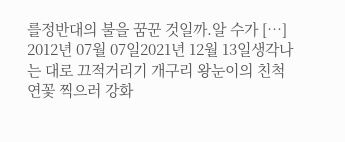를정반대의 불을 꿈꾼 것일까.알 수가 […]
2012년 07월 07일2021년 12월 13일생각나는 대로 끄적거리기 개구리 왕눈이의 친척 연꽃 찍으러 강화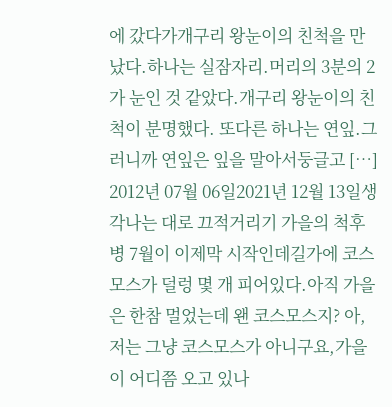에 갔다가개구리 왕눈이의 친척을 만났다.하나는 실잠자리.머리의 3분의 2가 눈인 것 같았다.개구리 왕눈이의 친척이 분명했다. 또다른 하나는 연잎.그러니까 연잎은 잎을 말아서둥글고 […]
2012년 07월 06일2021년 12월 13일생각나는 대로 끄적거리기 가을의 척후병 7월이 이제막 시작인데길가에 코스모스가 덜렁 몇 개 피어있다.아직 가을은 한참 멀었는데 왠 코스모스지? 아, 저는 그냥 코스모스가 아니구요,가을이 어디쯤 오고 있나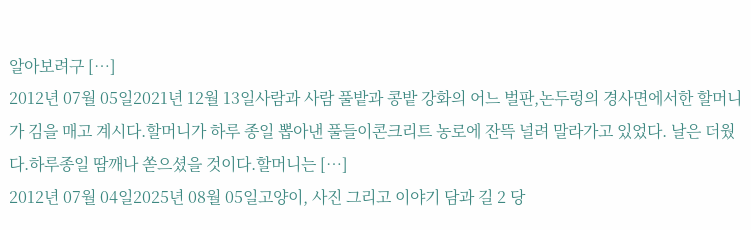알아보려구 […]
2012년 07월 05일2021년 12월 13일사람과 사람 풀밭과 콩밭 강화의 어느 벌판,논두렁의 경사면에서한 할머니가 김을 매고 계시다.할머니가 하루 종일 뽑아낸 풀들이콘크리트 농로에 잔뜩 널려 말라가고 있었다. 날은 더웠다.하루종일 땀깨나 쏟으셨을 것이다.할머니는 […]
2012년 07월 04일2025년 08월 05일고양이, 사진 그리고 이야기 담과 길 2 당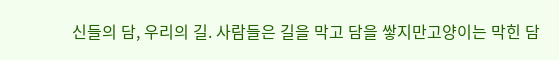신들의 담, 우리의 길. 사람들은 길을 막고 담을 쌓지만고양이는 막힌 담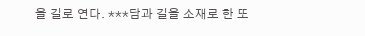을 길로 연다. ***담과 길을 소재로 한 또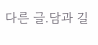다른 글.담과 길